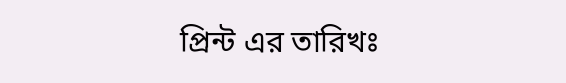প্রিন্ট এর তারিখঃ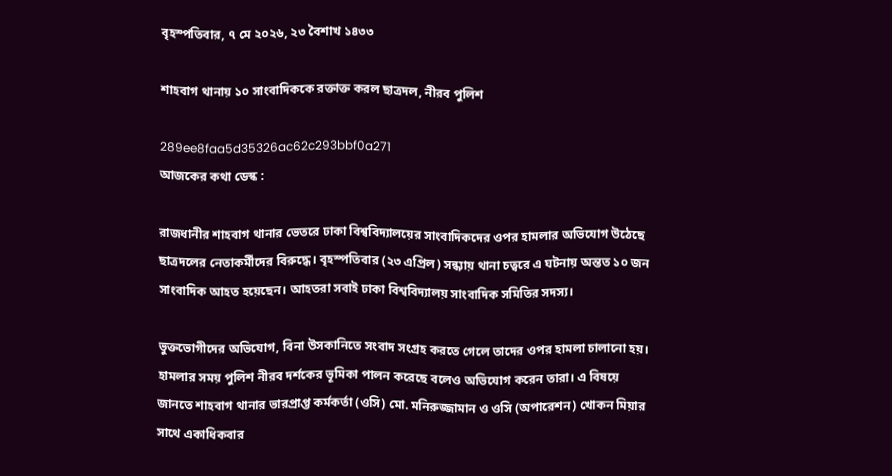বৃহস্পতিবার, ৭ মে ২০২৬, ২৩ বৈশাখ ১৪৩৩

শাহবাগ থানায় ১০ সাংবাদিককে রক্তাক্ত করল ছাত্রদল, নীরব পুলিশ

289ee8faa5d35326ac62c293bbf0a271
আজকের কথা ডেস্ক :

রাজধানীর শাহবাগ থানার ভেতরে ঢাকা বিশ্ববিদ্যালয়ের সাংবাদিকদের ওপর হামলার অভিযোগ উঠেছে ছাত্রদলের নেতাকর্মীদের বিরুদ্ধে। বৃহস্পতিবার (২৩ এপ্রিল) সন্ধ্যায় থানা চত্বরে এ ঘটনায় অন্তত ১০ জন সাংবাদিক আহত হয়েছেন। আহতরা সবাই ঢাকা বিশ্ববিদ্যালয় সাংবাদিক সমিতির সদস্য।

ভুক্তভোগীদের অভিযোগ, বিনা উসকানিতে সংবাদ সংগ্রহ করতে গেলে তাদের ওপর হামলা চালানো হয়। হামলার সময় পুলিশ নীরব দর্শকের ভূমিকা পালন করেছে বলেও অভিযোগ করেন তারা। এ বিষয়ে জানতে শাহবাগ থানার ভারপ্রাপ্ত কর্মকর্তা (ওসি) মো. মনিরুজ্জামান ও ওসি (অপারেশন) খোকন মিয়ার সাথে একাধিকবার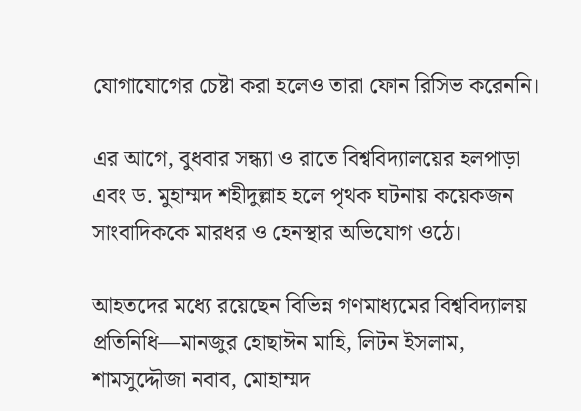যোগাযোগের চেষ্টা করা হলেও তারা ফোন রিসিভ করেননি।

এর আগে, বুধবার সন্ধ্যা ও রাতে বিশ্ববিদ্যালয়ের হলপাড়া এবং ড. মুহাম্মদ শহীদুল্লাহ হলে পৃথক ঘটনায় কয়েকজন সাংবাদিককে মারধর ও হেনস্থার অভিযোগ ওঠে।

আহতদের মধ্যে রয়েছেন বিভিন্ন গণমাধ্যমের বিশ্ববিদ্যালয় প্রতিনিধি—মানজুর হোছাঈন মাহি, লিটন ইসলাম, শামসুদ্দৌজা নবাব, মোহাম্মদ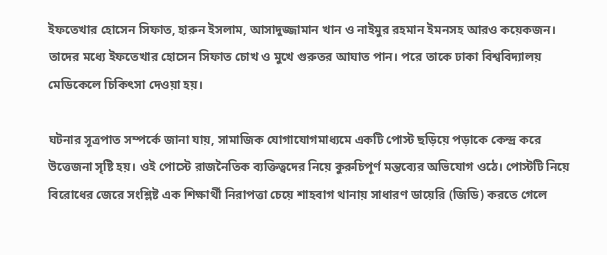ইফতেখার হোসেন সিফাত, হারুন ইসলাম, আসাদুজ্জামান খান ও নাইমুর রহমান ইমনসহ আরও কয়েকজন। তাদের মধ্যে ইফতেখার হোসেন সিফাত চোখ ও মুখে গুরুতর আঘাত পান। পরে তাকে ঢাকা বিশ্ববিদ্যালয় মেডিকেলে চিকিৎসা দেওয়া হয়।

ঘটনার সূত্রপাত সম্পর্কে জানা যায়, সামাজিক যোগাযোগমাধ্যমে একটি পোস্ট ছড়িয়ে পড়াকে কেন্দ্র করে উত্তেজনা সৃষ্টি হয়। ওই পোস্টে রাজনৈতিক ব্যক্তিত্বদের নিয়ে কুরুচিপূর্ণ মন্তব্যের অভিযোগ ওঠে। পোস্টটি নিয়ে বিরোধের জেরে সংশ্লিষ্ট এক শিক্ষার্থী নিরাপত্তা চেয়ে শাহবাগ থানায় সাধারণ ডায়েরি (জিডি) করতে গেলে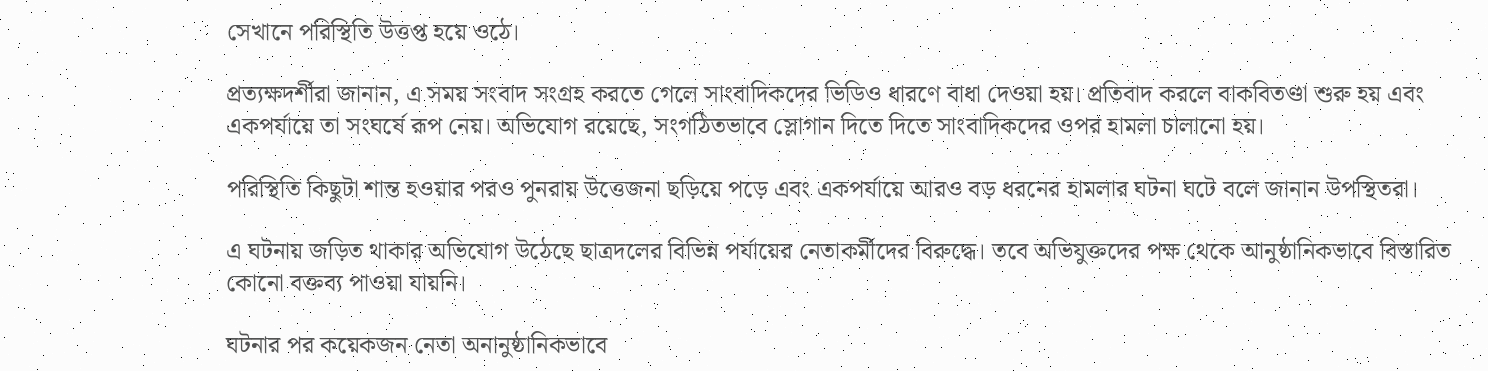সেখানে পরিস্থিতি উত্তপ্ত হয়ে ওঠে।

প্রত্যক্ষদর্শীরা জানান, এ সময় সংবাদ সংগ্রহ করতে গেলে সাংবাদিকদের ভিডিও ধারণে বাধা দেওয়া হয়। প্রতিবাদ করলে বাকবিতণ্ডা শুরু হয় এবং একপর্যায়ে তা সংঘর্ষে রূপ নেয়। অভিযোগ রয়েছে, সংগঠিতভাবে স্লোগান দিতে দিতে সাংবাদিকদের ওপর হামলা চালানো হয়।

পরিস্থিতি কিছুটা শান্ত হওয়ার পরও পুনরায় উত্তেজনা ছড়িয়ে পড়ে এবং একপর্যায়ে আরও বড় ধরনের হামলার ঘটনা ঘটে বলে জানান উপস্থিতরা।

এ ঘটনায় জড়িত থাকার অভিযোগ উঠেছে ছাত্রদলের বিভিন্ন পর্যায়ের নেতাকর্মীদের বিরুদ্ধে। তবে অভিযুক্তদের পক্ষ থেকে আনুষ্ঠানিকভাবে বিস্তারিত কোনো বক্তব্য পাওয়া যায়নি।

ঘটনার পর কয়েকজন নেতা অনানুষ্ঠানিকভাবে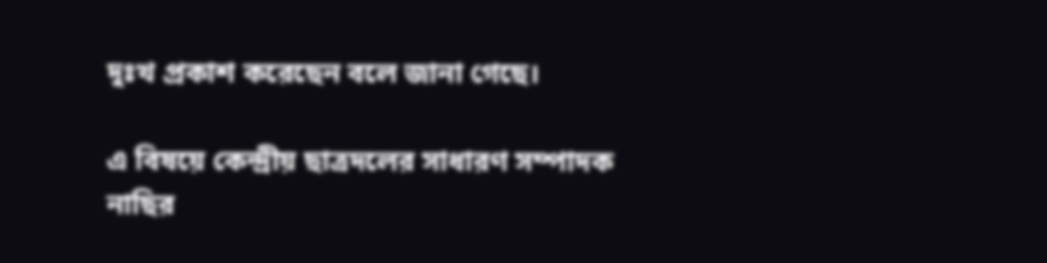দুঃখ প্রকাশ করেছেন বলে জানা গেছে।

এ বিষয়ে কেন্দ্রীয় ছাত্রদলের সাধারণ সম্পাদক নাছির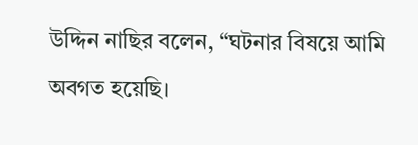উদ্দিন নাছির বলেন, “ঘটনার বিষয়ে আমি অবগত হয়েছি।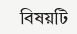বিষয়টি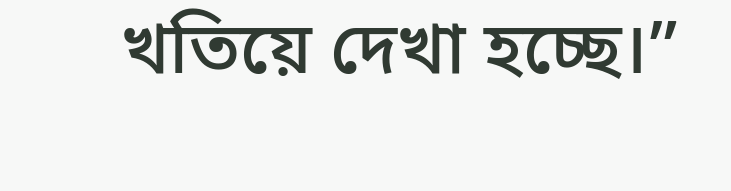খতিয়ে দেখা হচ্ছে।”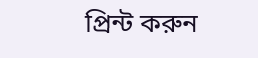প্রিন্ট করুন